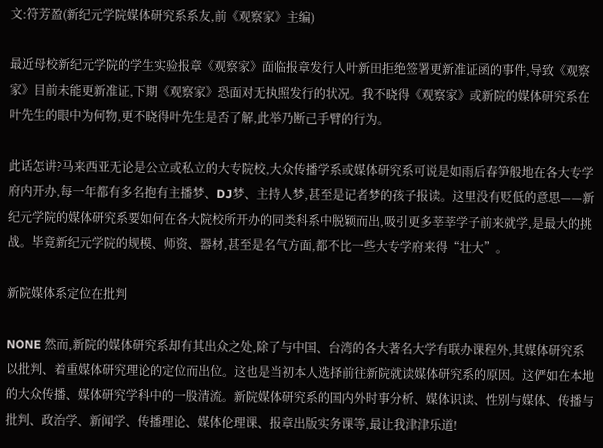文:符芳盈(新纪元学院媒体研究系系友,前《观察家》主编)

最近母校新纪元学院的学生实验报章《观察家》面临报章发行人叶新田拒绝签署更新准证函的事件,导致《观察家》目前未能更新准证,下期《观察家》恐面对无执照发行的状况。我不晓得《观察家》或新院的媒体研究系在叶先生的眼中为何物,更不晓得叶先生是否了解,此举乃断己手臂的行为。

此话怎讲?马来西亚无论是公立或私立的大专院校,大众传播学系或媒体研究系可说是如雨后春笋般地在各大专学府内开办,每一年都有多名抱有主播梦、DJ梦、主持人梦,甚至是记者梦的孩子报读。这里没有贬低的意思——新纪元学院的媒体研究系要如何在各大院校所开办的同类科系中脱颖而出,吸引更多莘莘学子前来就学,是最大的挑战。毕竟新纪元学院的规模、师资、器材,甚至是名气方面,都不比一些大专学府来得“壮大”。

新院媒体系定位在批判

NONE 然而,新院的媒体研究系却有其出众之处,除了与中国、台湾的各大著名大学有联办课程外,其媒体研究系以批判、着重媒体研究理论的定位而出位。这也是当初本人选择前往新院就读媒体研究系的原因。这俨如在本地的大众传播、媒体研究学科中的一股清流。新院媒体研究系的国内外时事分析、媒体识读、性别与媒体、传播与批判、政治学、新闻学、传播理论、媒体伦理课、报章出版实务课等,最让我津津乐道!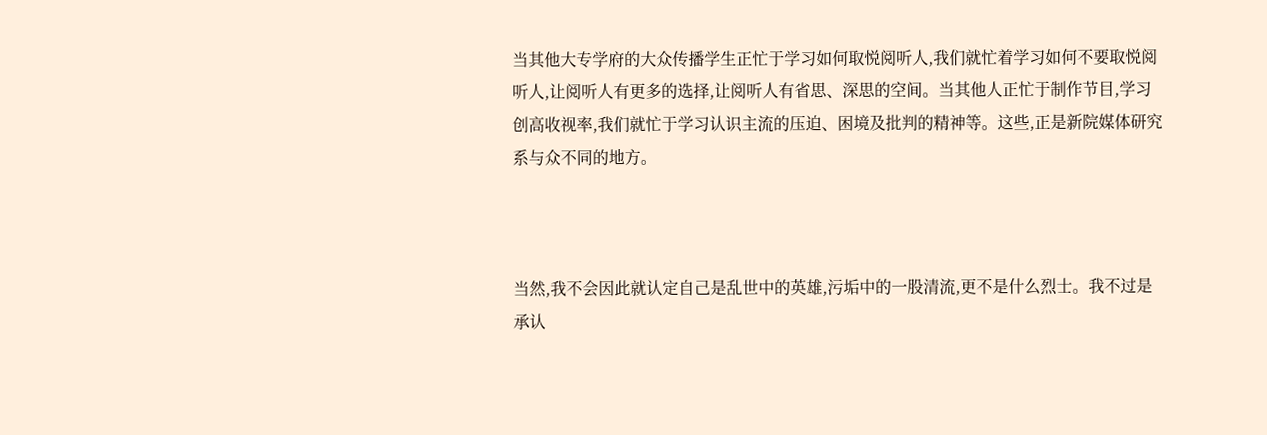当其他大专学府的大众传播学生正忙于学习如何取悦阅听人,我们就忙着学习如何不要取悦阅听人,让阅听人有更多的选择,让阅听人有省思、深思的空间。当其他人正忙于制作节目,学习创高收视率,我们就忙于学习认识主流的压迫、困境及批判的精神等。这些,正是新院媒体研究系与众不同的地方。



当然,我不会因此就认定自己是乱世中的英雄,污垢中的一股清流,更不是什么烈士。我不过是承认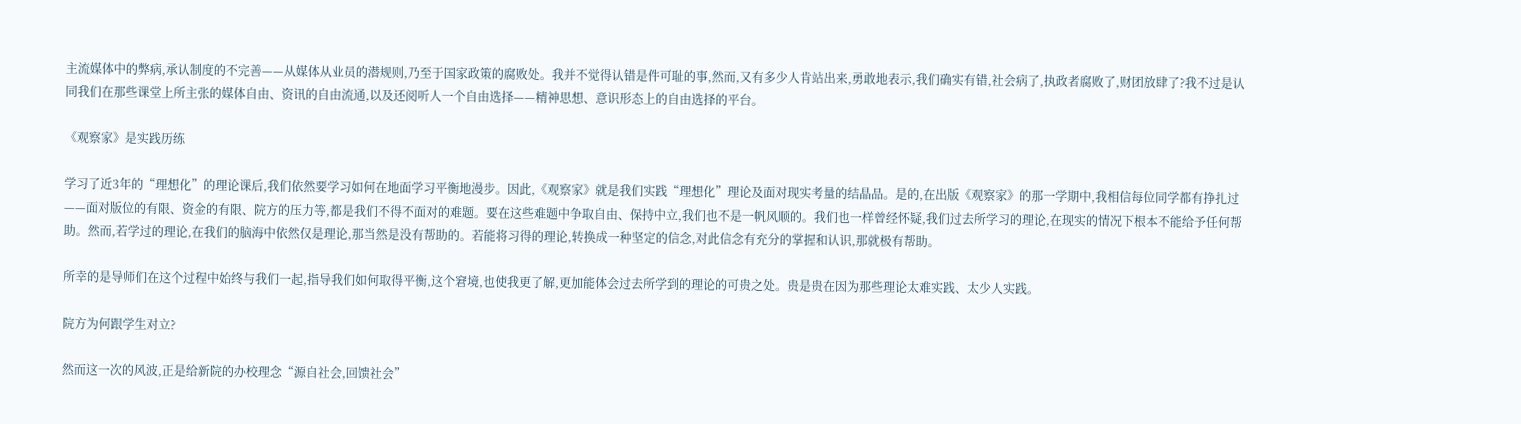主流媒体中的弊病,承认制度的不完善——从媒体从业员的潜规则,乃至于国家政策的腐败处。我并不觉得认错是件可耻的事,然而,又有多少人肯站出来,勇敢地表示,我们确实有错,社会病了,执政者腐败了,财团放肆了?我不过是认同我们在那些课堂上所主张的媒体自由、资讯的自由流通,以及还阅听人一个自由选择——精神思想、意识形态上的自由选择的平台。

《观察家》是实践历练

学习了近3年的“理想化”的理论课后,我们依然要学习如何在地面学习平衡地漫步。因此,《观察家》就是我们实践“理想化”理论及面对现实考量的结晶品。是的,在出版《观察家》的那一学期中,我相信每位同学都有挣扎过——面对版位的有限、资金的有限、院方的压力等,都是我们不得不面对的难题。要在这些难题中争取自由、保持中立,我们也不是一帆风顺的。我们也一样曾经怀疑,我们过去所学习的理论,在现实的情况下根本不能给予任何帮助。然而,若学过的理论,在我们的脑海中依然仅是理论,那当然是没有帮助的。若能将习得的理论,转换成一种坚定的信念,对此信念有充分的掌握和认识,那就极有帮助。

所幸的是导师们在这个过程中始终与我们一起,指导我们如何取得平衡,这个窘境,也使我更了解,更加能体会过去所学到的理论的可贵之处。贵是贵在因为那些理论太难实践、太少人实践。

院方为何跟学生对立?

然而这一次的风波,正是给新院的办校理念“源自社会,回馈社会”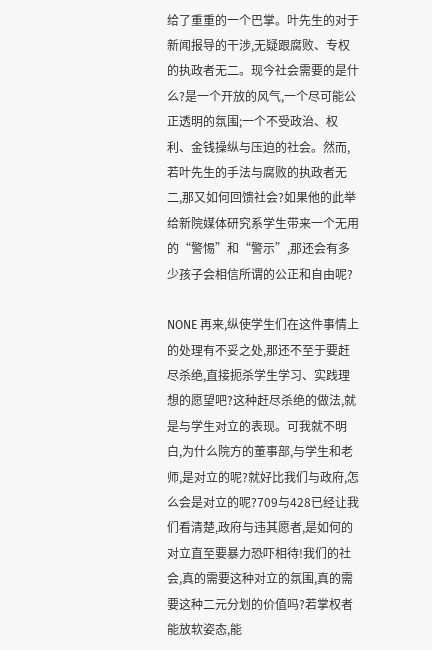给了重重的一个巴掌。叶先生的对于新闻报导的干涉,无疑跟腐败、专权的执政者无二。现今社会需要的是什么?是一个开放的风气,一个尽可能公正透明的氛围;一个不受政治、权利、金钱操纵与压迫的社会。然而,若叶先生的手法与腐败的执政者无二,那又如何回馈社会?如果他的此举给新院媒体研究系学生带来一个无用的“警惕”和“警示”,那还会有多少孩子会相信所谓的公正和自由呢?

NONE 再来,纵使学生们在这件事情上的处理有不妥之处,那还不至于要赶尽杀绝,直接扼杀学生学习、实践理想的愿望吧?这种赶尽杀绝的做法,就是与学生对立的表现。可我就不明白,为什么院方的董事部,与学生和老师,是对立的呢?就好比我们与政府,怎么会是对立的呢?709与428已经让我们看清楚,政府与违其愿者,是如何的对立直至要暴力恐吓相待!我们的社会,真的需要这种对立的氛围,真的需要这种二元分划的价值吗?若掌权者能放软姿态,能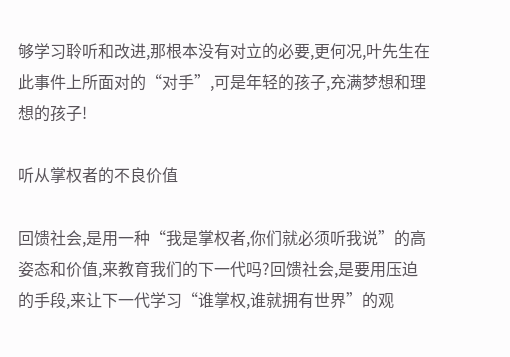够学习聆听和改进,那根本没有对立的必要,更何况,叶先生在此事件上所面对的“对手”,可是年轻的孩子,充满梦想和理想的孩子!

听从掌权者的不良价值

回馈社会,是用一种“我是掌权者,你们就必须听我说”的高姿态和价值,来教育我们的下一代吗?回馈社会,是要用压迫的手段,来让下一代学习“谁掌权,谁就拥有世界”的观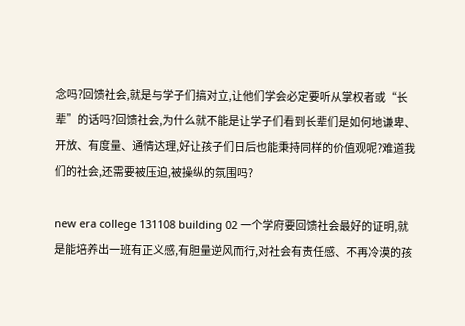念吗?回馈社会,就是与学子们搞对立,让他们学会必定要听从掌权者或“长辈”的话吗?回馈社会,为什么就不能是让学子们看到长辈们是如何地谦卑、开放、有度量、通情达理,好让孩子们日后也能秉持同样的价值观呢?难道我们的社会,还需要被压迫,被操纵的氛围吗?

new era college 131108 building 02 一个学府要回馈社会最好的证明,就是能培养出一班有正义感,有胆量逆风而行,对社会有责任感、不再冷漠的孩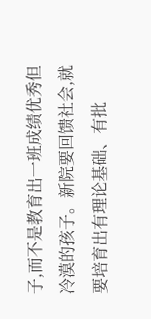子,而不是教育出一班成绩优秀但冷漠的孩子。新院要回馈社会,就要培育出有理论基础、有批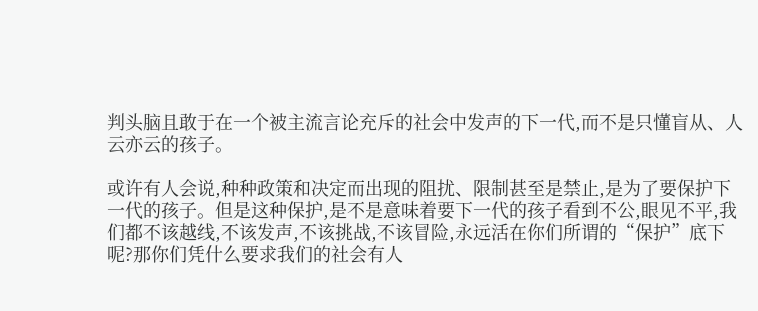判头脑且敢于在一个被主流言论充斥的社会中发声的下一代,而不是只懂盲从、人云亦云的孩子。

或许有人会说,种种政策和决定而出现的阻扰、限制甚至是禁止,是为了要保护下一代的孩子。但是这种保护,是不是意味着要下一代的孩子看到不公,眼见不平,我们都不该越线,不该发声,不该挑战,不该冒险,永远活在你们所谓的“保护”底下呢?那你们凭什么要求我们的社会有人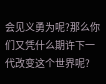会见义勇为呢?那么你们又凭什么期许下一代改变这个世界呢?